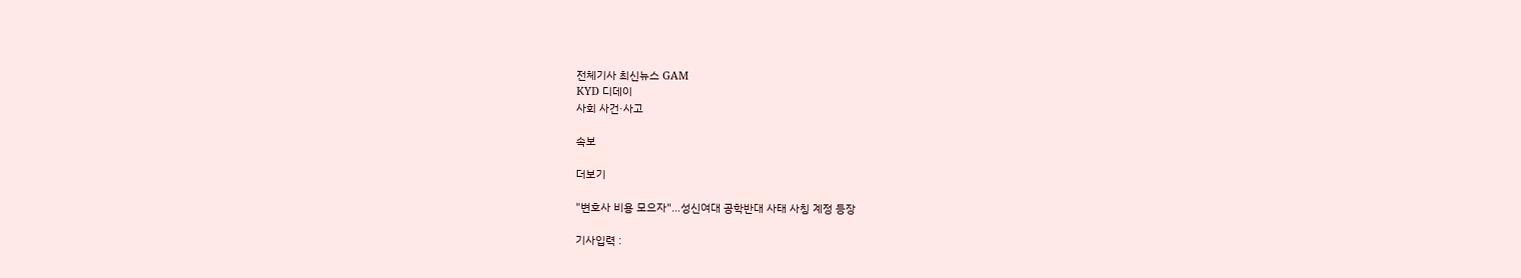전체기사 최신뉴스 GAM
KYD 디데이
사회 사건·사고

속보

더보기

"변호사 비용 모으자"…성신여대 공학반대 사태 사칭 계정 등장

기사입력 :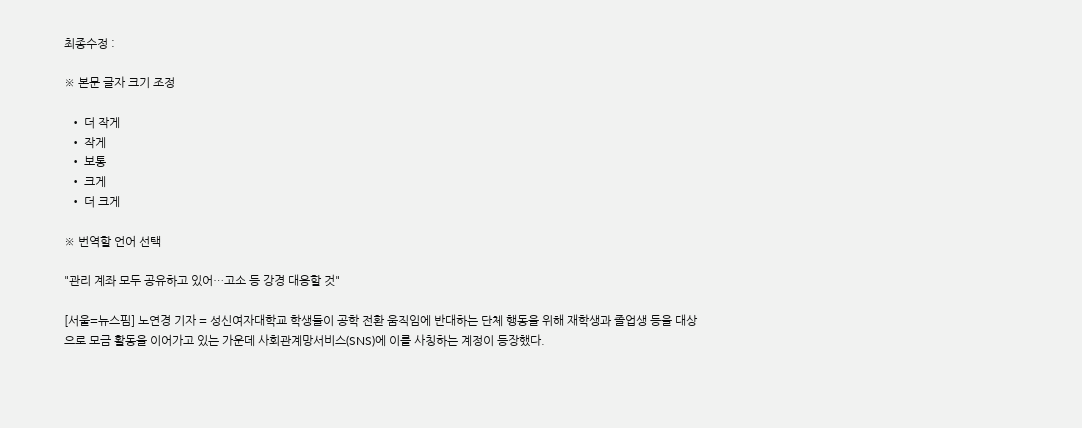최종수정 :

※ 본문 글자 크기 조정

  • 더 작게
  • 작게
  • 보통
  • 크게
  • 더 크게

※ 번역할 언어 선택

"관리 계좌 모두 공유하고 있어…고소 등 강경 대응할 것"

[서울=뉴스핌] 노연경 기자 = 성신여자대학교 학생들이 공학 전환 움직임에 반대하는 단체 행동을 위해 재학생과 졸업생 등을 대상으로 모금 활동을 이어가고 있는 가운데 사회관계망서비스(SNS)에 이를 사칭하는 계정이 등장했다.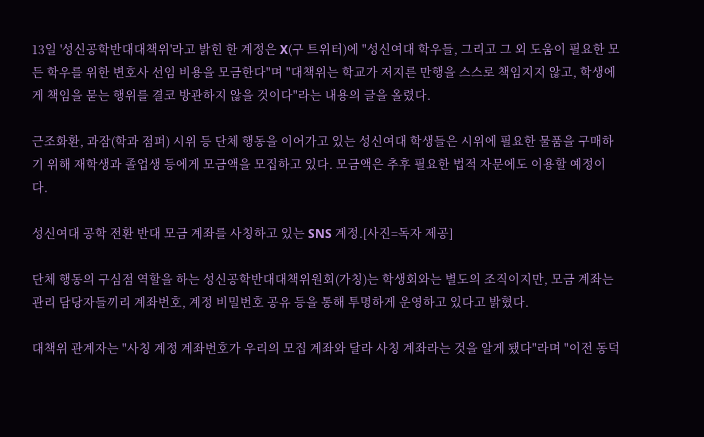13일 '성신공학반대대책위'라고 밝힌 한 계정은 X(구 트위터)에 "성신여대 학우들, 그리고 그 외 도움이 필요한 모든 학우를 위한 변호사 선임 비용을 모금한다"며 "대책위는 학교가 저지른 만행을 스스로 책임지지 않고, 학생에게 책임을 묻는 행위를 결코 방관하지 않을 것이다"라는 내용의 글을 올렸다.

근조화환, 과잠(학과 점퍼) 시위 등 단체 행동을 이어가고 있는 성신여대 학생들은 시위에 필요한 물품을 구매하기 위해 재학생과 졸업생 등에게 모금액을 모집하고 있다. 모금액은 추후 필요한 법적 자문에도 이용할 예정이다.

성신여대 공학 전환 반대 모금 계좌를 사칭하고 있는 SNS 계정.[사진=독자 제공]

단체 행동의 구심점 역할을 하는 성신공학반대대책위원회(가칭)는 학생회와는 별도의 조직이지만, 모금 계좌는 관리 담당자들끼리 계좌번호, 계정 비밀번호 공유 등을 통해 투명하게 운영하고 있다고 밝혔다.

대책위 관계자는 "사칭 계정 계좌번호가 우리의 모집 계좌와 달라 사칭 계좌라는 것을 알게 됐다"라며 "이전 동덕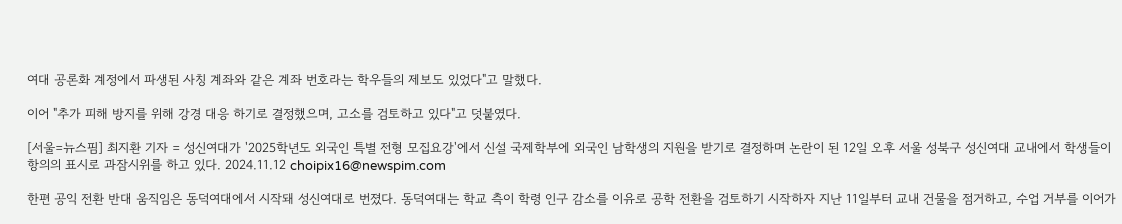여대 공론화 계정에서 파생된 사칭 계좌와 같은 계좌 번호라는 학우들의 제보도 있었다"고 말했다.

이어 "추가 피해 방지를 위해 강경 대응 하기로 결정했으며, 고소를 검토하고 있다"고 덧붙였다.

[서울=뉴스핌] 최지환 기자 = 성신여대가 '2025학년도 외국인 특별 전형 모집요강'에서 신설 국제학부에 외국인 남학생의 지원을 받기로 결정하며 논란이 된 12일 오후 서울 성북구 성신여대 교내에서 학생들이 항의의 표시로 과잠시위를 하고 있다. 2024.11.12 choipix16@newspim.com

한편 공익 전환 반대 움직임은 동덕여대에서 시작돼 성신여대로 번졌다. 동덕여대는 학교 측이 학령 인구 감소를 이유로 공학 전환을 검토하기 시작하자 지난 11일부터 교내 건물을 점거하고, 수업 거부를 이어가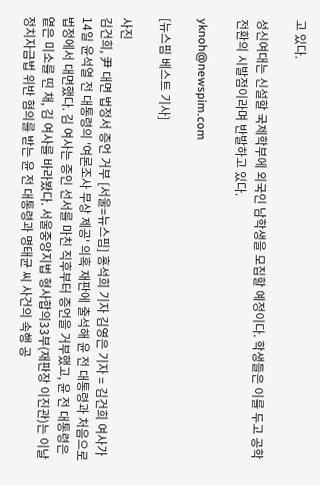고 있다.

성신여대는 신설할 국제학부에 외국인 남학생을 모집할 예정이다. 학생들은 이를 두고 공학 전환의 시발점이라며 반발하고 있다.

yknoh@newspim.com

[뉴스핌 베스트 기사]

사진
김건희, 尹 대면 법정서 증언 거부 [서울=뉴스핌] 홍석희 기자 김영은 기자 = 김건희 여사가 14일 윤석열 전 대통령의 '여론조사 무상 제공' 의혹 재판에 출석해 윤 전 대통령과 처음으로 법정에서 대면했다. 김 여사는 증인 선서를 마친 직후부터 증언을 거부했고, 윤 전 대통령은 옅은 미소를 띤 채, 김 여사를 바라봤다. 서울중앙지법 형사합의33부(재판장 이진관)는 이날 정치자금법 위반 혐의를 받는 윤 전 대통령과 명태균 씨 사건의 속행 공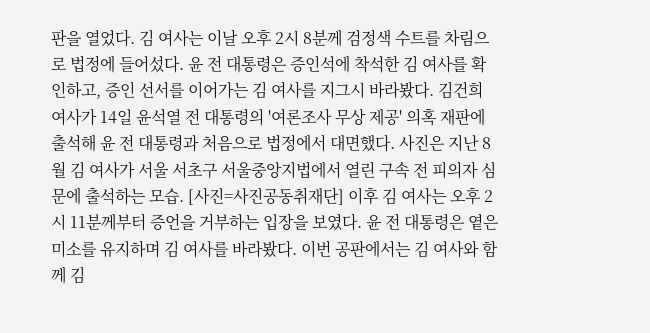판을 열었다. 김 여사는 이날 오후 2시 8분께 검정색 수트를 차림으로 법정에 들어섰다. 윤 전 대통령은 증인석에 착석한 김 여사를 확인하고, 증인 선서를 이어가는 김 여사를 지그시 바라봤다. 김건희 여사가 14일 윤석열 전 대통령의 '여론조사 무상 제공' 의혹 재판에 출석해 윤 전 대통령과 처음으로 법정에서 대면했다. 사진은 지난 8월 김 여사가 서울 서초구 서울중앙지법에서 열린 구속 전 피의자 심문에 출석하는 모습. [사진=사진공동취재단] 이후 김 여사는 오후 2시 11분께부터 증언을 거부하는 입장을 보였다. 윤 전 대통령은 옅은 미소를 유지하며 김 여사를 바라봤다. 이번 공판에서는 김 여사와 함께 김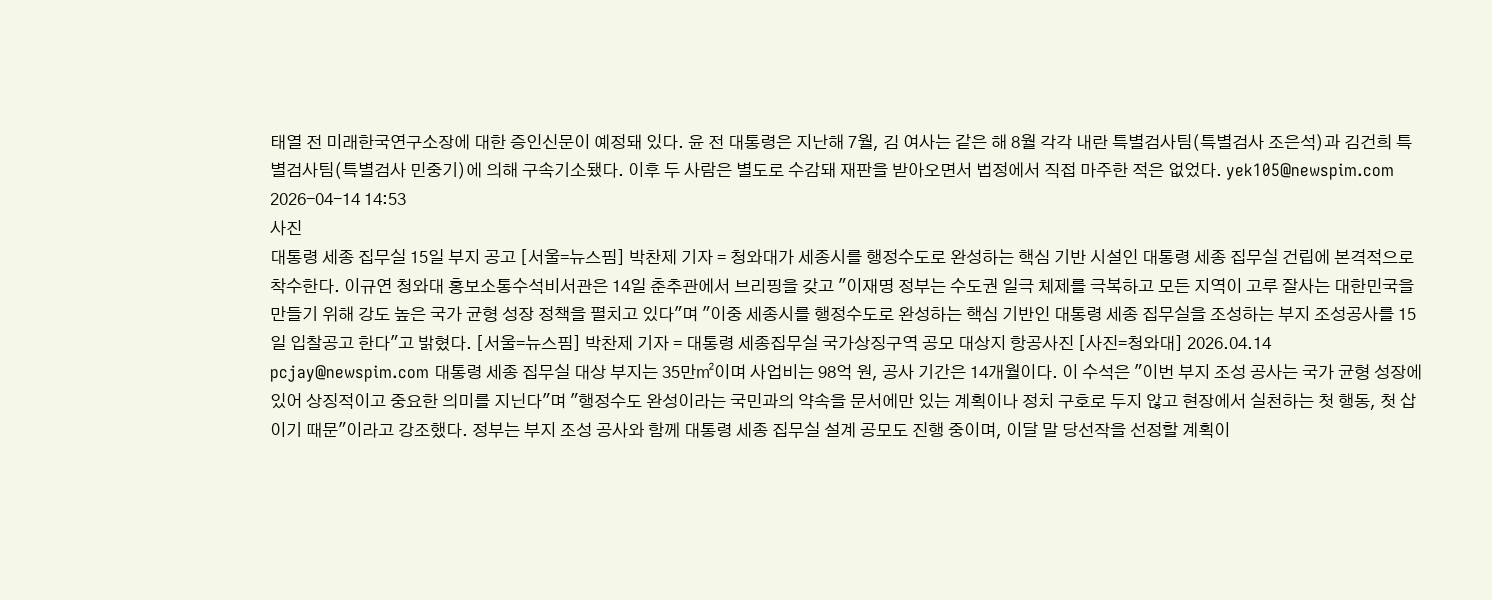태열 전 미래한국연구소장에 대한 증인신문이 예정돼 있다. 윤 전 대통령은 지난해 7월, 김 여사는 같은 해 8월 각각 내란 특별검사팀(특별검사 조은석)과 김건희 특별검사팀(특별검사 민중기)에 의해 구속기소됐다. 이후 두 사람은 별도로 수감돼 재판을 받아오면서 법정에서 직접 마주한 적은 없었다. yek105@newspim.com   2026-04-14 14:53
사진
대통령 세종 집무실 15일 부지 공고 [서울=뉴스핌] 박찬제 기자 = 청와대가 세종시를 행정수도로 완성하는 핵심 기반 시설인 대통령 세종 집무실 건립에 본격적으로 착수한다. 이규연 청와대 홍보소통수석비서관은 14일 춘추관에서 브리핑을 갖고 "이재명 정부는 수도권 일극 체제를 극복하고 모든 지역이 고루 잘사는 대한민국을 만들기 위해 강도 높은 국가 균형 성장 정책을 펼치고 있다"며 "이중 세종시를 행정수도로 완성하는 핵심 기반인 대통령 세종 집무실을 조성하는 부지 조성공사를 15일 입찰공고 한다"고 밝혔다. [서울=뉴스핌] 박찬제 기자 = 대통령 세종집무실 국가상징구역 공모 대상지 항공사진 [사진=청와대] 2026.04.14 pcjay@newspim.com 대통령 세종 집무실 대상 부지는 35만㎡이며 사업비는 98억 원, 공사 기간은 14개월이다. 이 수석은 "이번 부지 조성 공사는 국가 균형 성장에 있어 상징적이고 중요한 의미를 지닌다"며 "행정수도 완성이라는 국민과의 약속을 문서에만 있는 계획이나 정치 구호로 두지 않고 현장에서 실천하는 첫 행동, 첫 삽이기 때문"이라고 강조했다. 정부는 부지 조성 공사와 함께 대통령 세종 집무실 설계 공모도 진행 중이며, 이달 말 당선작을 선정할 계획이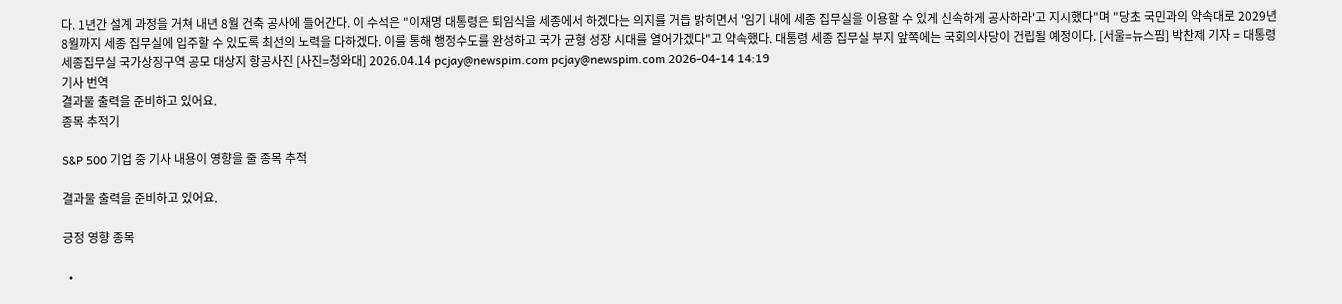다. 1년간 설계 과정을 거쳐 내년 8월 건축 공사에 들어간다. 이 수석은 "이재명 대통령은 퇴임식을 세종에서 하겠다는 의지를 거듭 밝히면서 '임기 내에 세종 집무실을 이용할 수 있게 신속하게 공사하라'고 지시했다"며 "당초 국민과의 약속대로 2029년 8월까지 세종 집무실에 입주할 수 있도록 최선의 노력을 다하겠다. 이를 통해 행정수도를 완성하고 국가 균형 성장 시대를 열어가겠다"고 약속했다. 대통령 세종 집무실 부지 앞쪽에는 국회의사당이 건립될 예정이다. [서울=뉴스핌] 박찬제 기자 = 대통령 세종집무실 국가상징구역 공모 대상지 항공사진 [사진=청와대] 2026.04.14 pcjay@newspim.com pcjay@newspim.com 2026-04-14 14:19
기사 번역
결과물 출력을 준비하고 있어요.
종목 추적기

S&P 500 기업 중 기사 내용이 영향을 줄 종목 추적

결과물 출력을 준비하고 있어요.

긍정 영향 종목

  •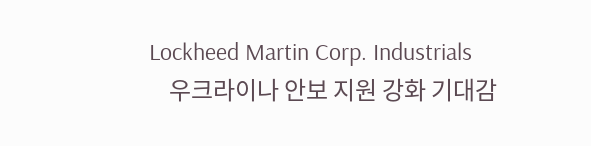Lockheed Martin Corp. Industrials
    우크라이나 안보 지원 강화 기대감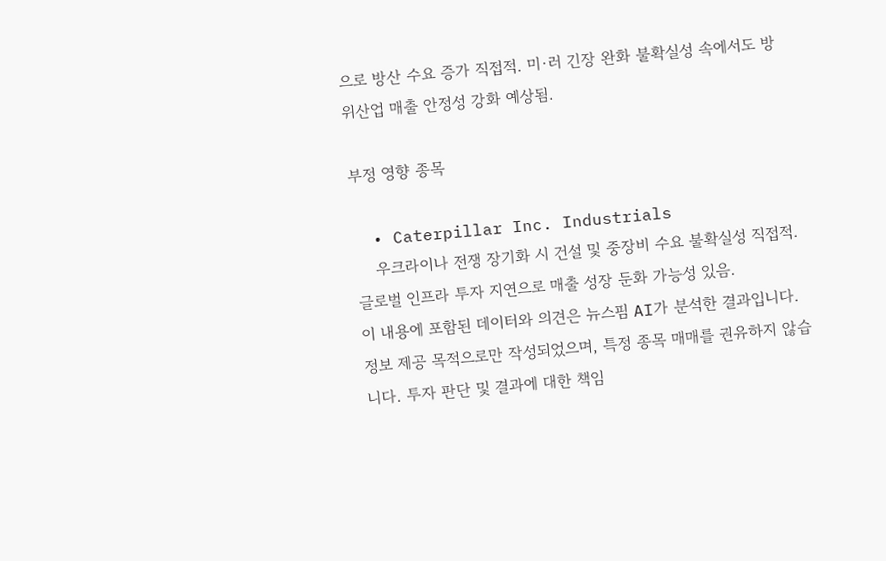으로 방산 수요 증가 직접적. 미·러 긴장 완화 불확실성 속에서도 방위산업 매출 안정성 강화 예상됨.

부정 영향 종목

  • Caterpillar Inc. Industrials
    우크라이나 전쟁 장기화 시 건설 및 중장비 수요 불확실성 직접적. 글로벌 인프라 투자 지연으로 매출 성장 둔화 가능성 있음.
이 내용에 포함된 데이터와 의견은 뉴스핌 AI가 분석한 결과입니다. 정보 제공 목적으로만 작성되었으며, 특정 종목 매매를 권유하지 않습니다. 투자 판단 및 결과에 대한 책임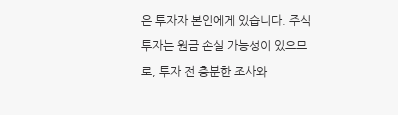은 투자자 본인에게 있습니다. 주식 투자는 원금 손실 가능성이 있으므로, 투자 전 충분한 조사와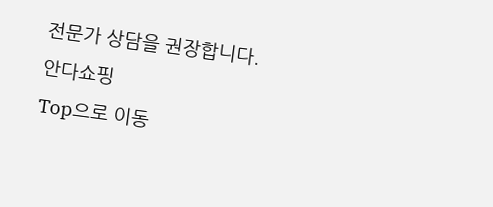전문가 상담을 권장합니다.
안다쇼핑
Top으로 이동